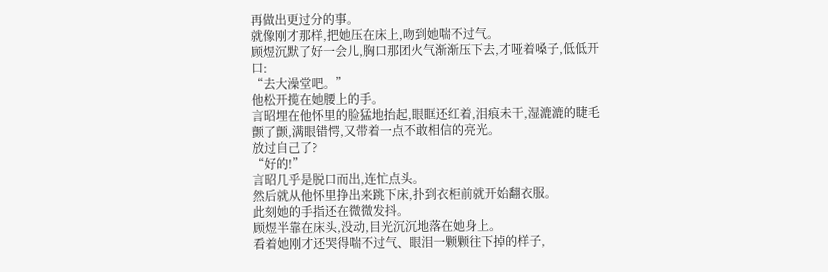再做出更过分的事。
就像刚才那样,把她压在床上,吻到她喘不过气。
顾煜沉默了好一会儿,胸口那团火气渐渐压下去,才哑着嗓子,低低开口:
“去大澡堂吧。”
他松开揽在她腰上的手。
言昭埋在他怀里的脸猛地抬起,眼眶还红着,泪痕未干,湿漉漉的睫毛颤了颤,满眼错愕,又带着一点不敢相信的亮光。
放过自己了?
“好的!”
言昭几乎是脱口而出,连忙点头。
然后就从他怀里挣出来跳下床,扑到衣柜前就开始翻衣服。
此刻她的手指还在微微发抖。
顾煜半靠在床头,没动,目光沉沉地落在她身上。
看着她刚才还哭得喘不过气、眼泪一颗颗往下掉的样子,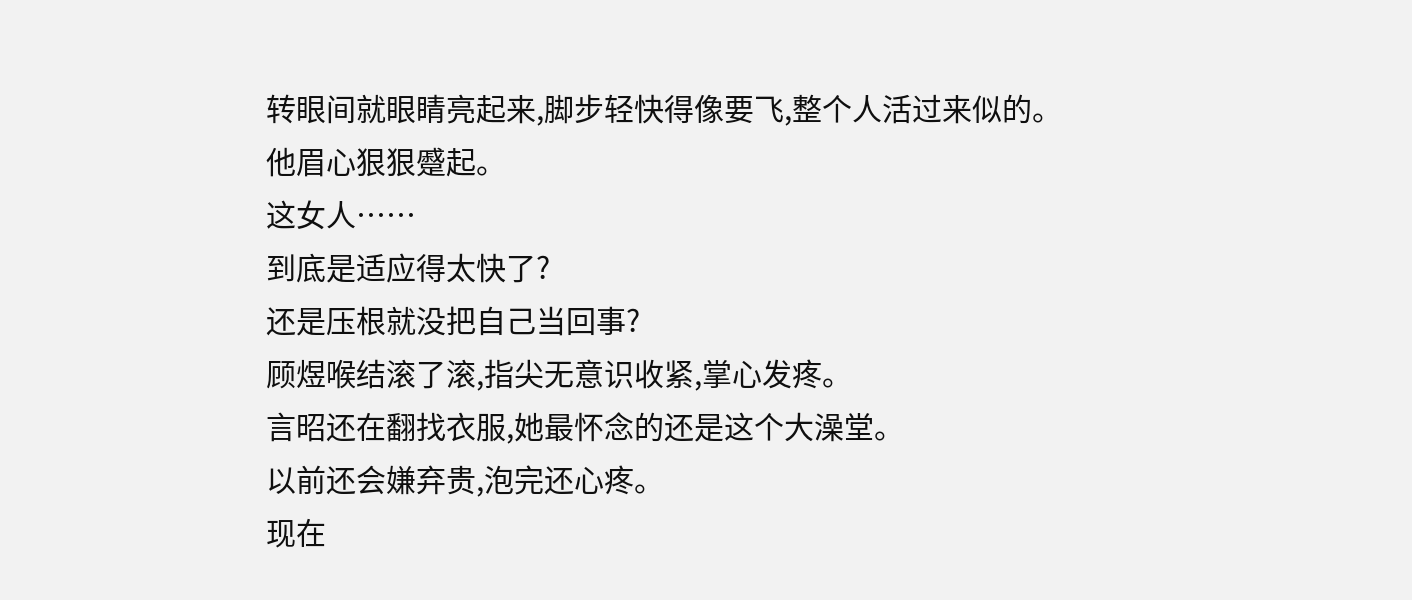转眼间就眼睛亮起来,脚步轻快得像要飞,整个人活过来似的。
他眉心狠狠蹙起。
这女人……
到底是适应得太快了?
还是压根就没把自己当回事?
顾煜喉结滚了滚,指尖无意识收紧,掌心发疼。
言昭还在翻找衣服,她最怀念的还是这个大澡堂。
以前还会嫌弃贵,泡完还心疼。
现在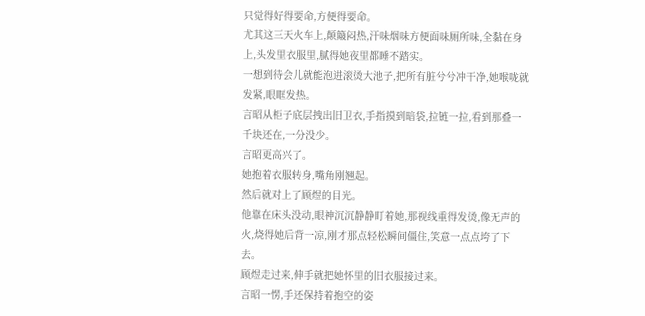只觉得好得要命,方便得要命。
尤其这三天火车上,颠簸闷热,汗味烟味方便面味厕所味,全黏在身上,头发里衣服里,腻得她夜里都睡不踏实。
一想到待会儿就能泡进滚烫大池子,把所有脏兮兮冲干净,她喉咙就发紧,眼眶发热。
言昭从柜子底层拽出旧卫衣,手指摸到暗袋,拉链一拉,看到那叠一千块还在,一分没少。
言昭更高兴了。
她抱着衣服转身,嘴角刚翘起。
然后就对上了顾煜的目光。
他靠在床头没动,眼神沉沉静静盯着她,那视线重得发烫,像无声的火,烧得她后背一凉,刚才那点轻松瞬间僵住,笑意一点点垮了下去。
顾煜走过来,伸手就把她怀里的旧衣服接过来。
言昭一愣,手还保持着抱空的姿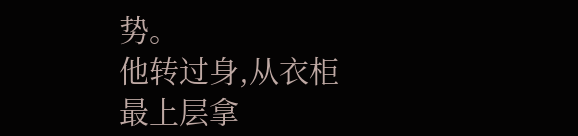势。
他转过身,从衣柜最上层拿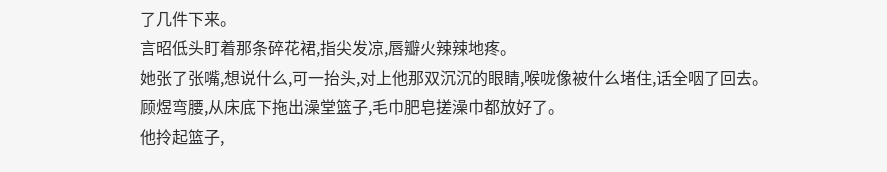了几件下来。
言昭低头盯着那条碎花裙,指尖发凉,唇瓣火辣辣地疼。
她张了张嘴,想说什么,可一抬头,对上他那双沉沉的眼睛,喉咙像被什么堵住,话全咽了回去。
顾煜弯腰,从床底下拖出澡堂篮子,毛巾肥皂搓澡巾都放好了。
他拎起篮子,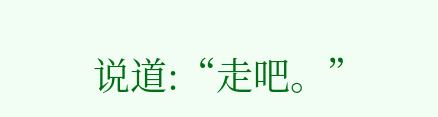说道:“走吧。”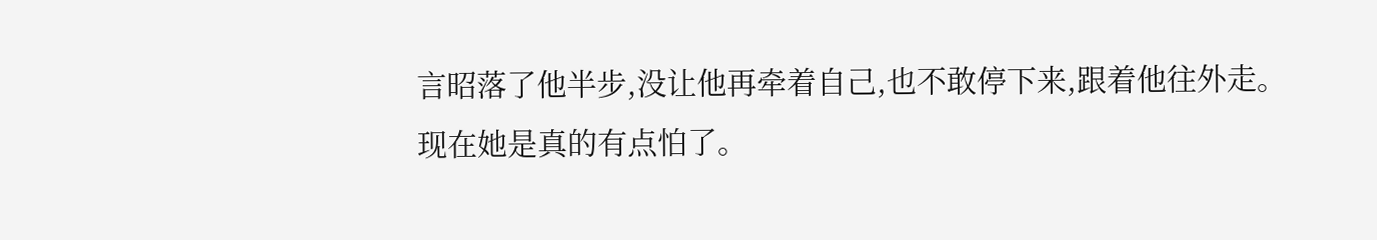言昭落了他半步,没让他再牵着自己,也不敢停下来,跟着他往外走。
现在她是真的有点怕了。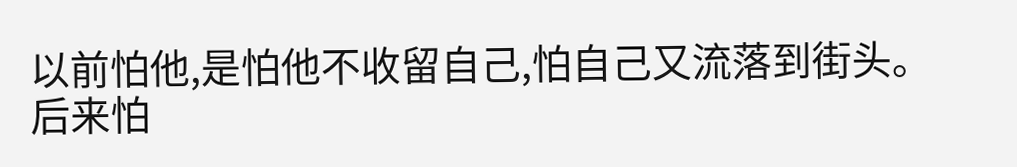以前怕他,是怕他不收留自己,怕自己又流落到街头。
后来怕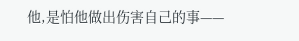他,是怕他做出伤害自己的事——